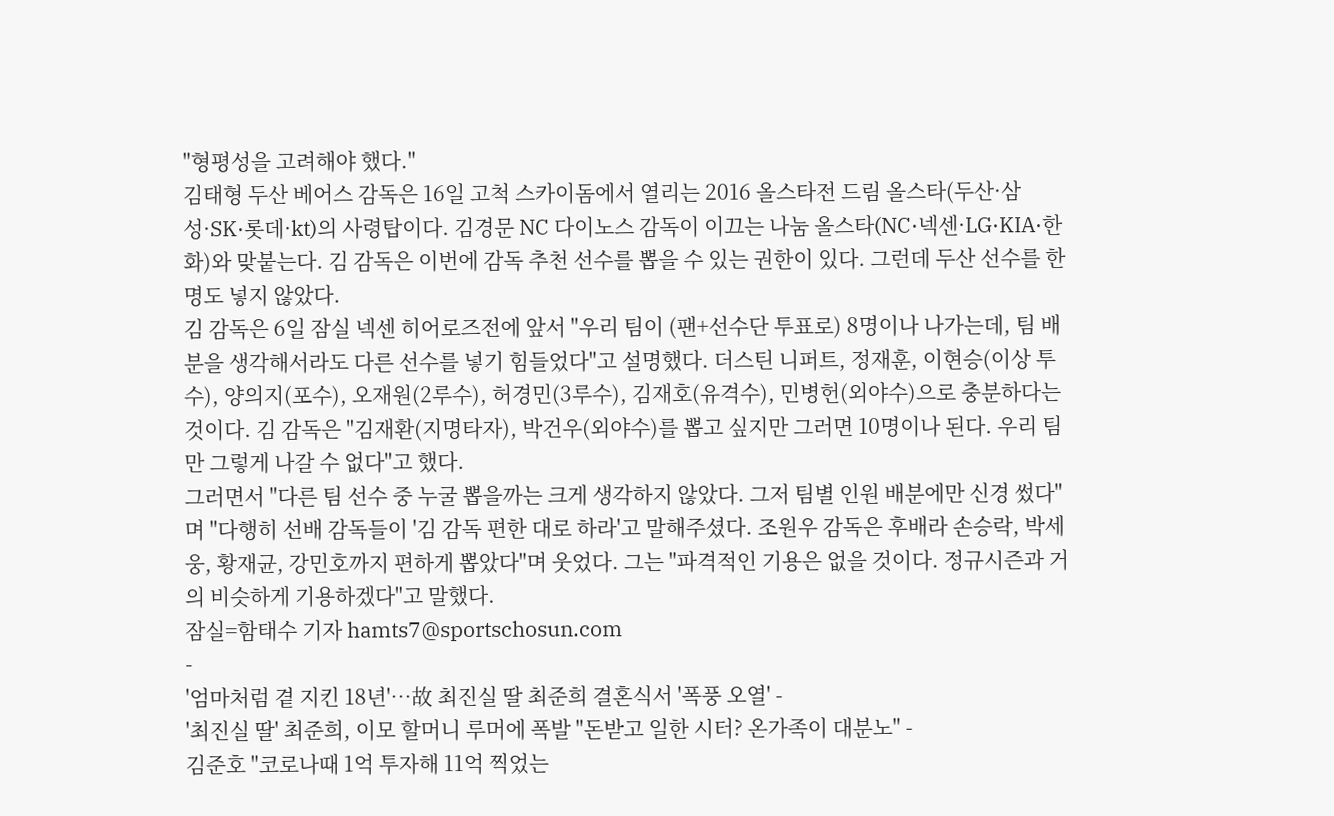"형평성을 고려해야 했다."
김태형 두산 베어스 감독은 16일 고척 스카이돔에서 열리는 2016 올스타전 드림 올스타(두산·삼성·SK·롯데·kt)의 사령탑이다. 김경문 NC 다이노스 감독이 이끄는 나눔 올스타(NC·넥센·LG·KIA·한화)와 맞붙는다. 김 감독은 이번에 감독 추천 선수를 뽑을 수 있는 권한이 있다. 그런데 두산 선수를 한 명도 넣지 않았다.
김 감독은 6일 잠실 넥센 히어로즈전에 앞서 "우리 팀이 (팬+선수단 투표로) 8명이나 나가는데, 팀 배분을 생각해서라도 다른 선수를 넣기 힘들었다"고 설명했다. 더스틴 니퍼트, 정재훈, 이현승(이상 투수), 양의지(포수), 오재원(2루수), 허경민(3루수), 김재호(유격수), 민병헌(외야수)으로 충분하다는 것이다. 김 감독은 "김재환(지명타자), 박건우(외야수)를 뽑고 싶지만 그러면 10명이나 된다. 우리 팀만 그렇게 나갈 수 없다"고 했다.
그러면서 "다른 팀 선수 중 누굴 뽑을까는 크게 생각하지 않았다. 그저 팀별 인원 배분에만 신경 썼다"며 "다행히 선배 감독들이 '김 감독 편한 대로 하라'고 말해주셨다. 조원우 감독은 후배라 손승락, 박세웅, 황재균, 강민호까지 편하게 뽑았다"며 웃었다. 그는 "파격적인 기용은 없을 것이다. 정규시즌과 거의 비슷하게 기용하겠다"고 말했다.
잠실=함태수 기자 hamts7@sportschosun.com
-
'엄마처럼 곁 지킨 18년'…故 최진실 딸 최준희 결혼식서 '폭풍 오열' -
'최진실 딸' 최준희, 이모 할머니 루머에 폭발 "돈받고 일한 시터? 온가족이 대분노" -
김준호 "코로나때 1억 투자해 11억 찍었는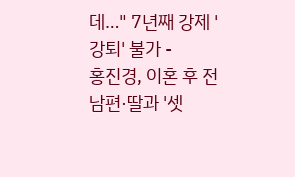데…" 7년째 강제 '강퇴' 불가 -
홍진경, 이혼 후 전남편·딸과 '셋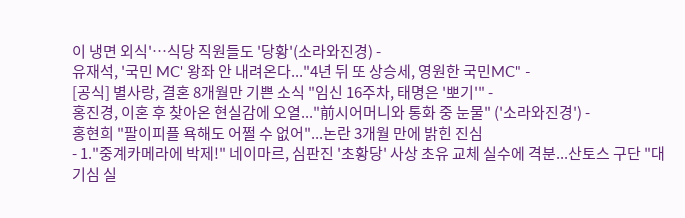이 냉면 외식'…식당 직원들도 '당황'(소라와진경) -
유재석, '국민 MC' 왕좌 안 내려온다..."4년 뒤 또 상승세, 영원한 국민MC" -
[공식] 별사랑, 결혼 8개월만 기쁜 소식 "임신 16주차, 태명은 '뽀기'" -
홍진경, 이혼 후 찾아온 현실감에 오열..."前시어머니와 통화 중 눈물" ('소라와진경') -
홍현희 "팔이피플 욕해도 어쩔 수 없어"...논란 3개월 만에 밝힌 진심
- 1."중계카메라에 박제!" 네이마르, 심판진 '초황당' 사상 초유 교체 실수에 격분...산토스 구단 "대기심 실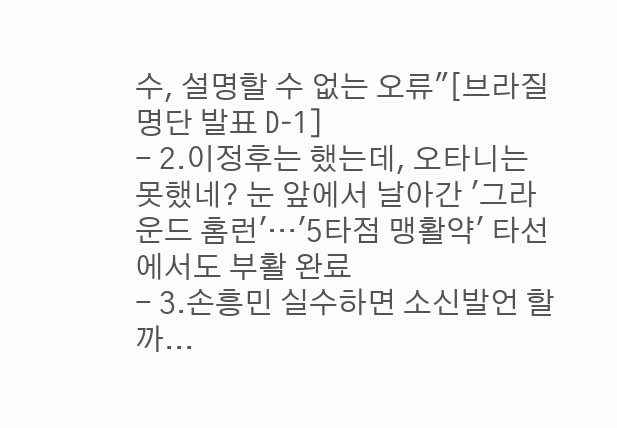수, 설명할 수 없는 오류"[브라질 명단 발표 D-1]
- 2.이정후는 했는데, 오타니는 못했네? 눈 앞에서 날아간 '그라운드 홈런'…'5타점 맹활약' 타선에서도 부활 완료
- 3.손흥민 실수하면 소신발언 할까...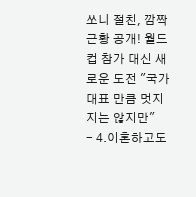쏘니 절친, 깜짝 근황 공개! 월드컵 참가 대신 새로운 도전 "국가대표 만큼 멋지지는 않지만"
- 4.이혼하고도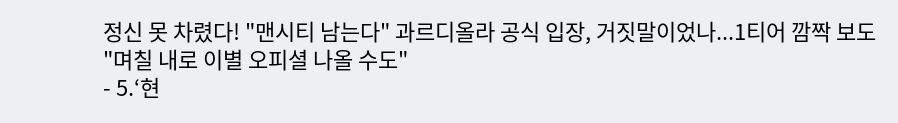정신 못 차렸다! "맨시티 남는다" 과르디올라 공식 입장, 거짓말이었나...1티어 깜짝 보도 "며칠 내로 이별 오피셜 나올 수도"
- 5.‘현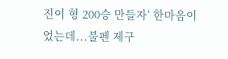진이 형 200승 만들자’ 한마음이었는데...불펜 제구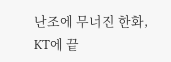난조에 무너진 한화, KT에 끝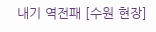내기 역전패 [수원 현장]